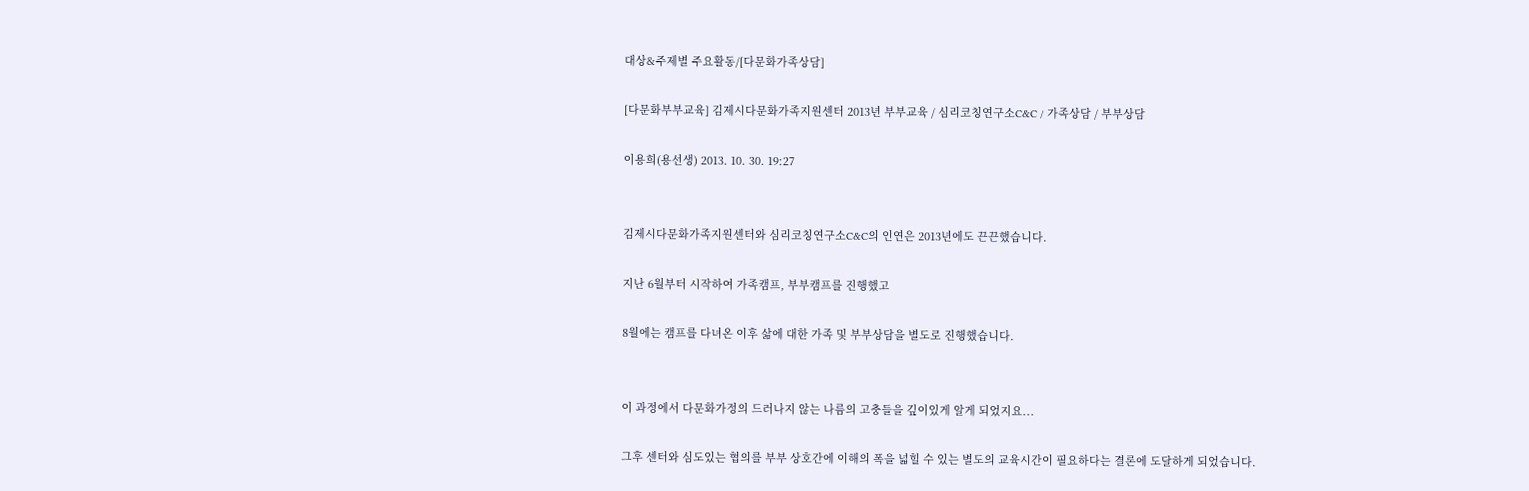대상&주제별 주요활동/[다문화가족상담]

[다문화부부교육] 김제시다문화가족지원센터 2013년 부부교육 / 심리코칭연구소C&C / 가족상담 / 부부상담

이용희(용선생) 2013. 10. 30. 19:27


김제시다문화가족지원센터와 심리코칭연구소C&C의 인연은 2013년에도 끈끈했습니다.

지난 6월부터 시작하여 가족캠프, 부부캠프를 진행했고

8월에는 캠프를 다녀온 이후 삶에 대한 가족 및 부부상담을 별도로 진행했습니다.


이 과정에서 다문화가정의 드러나지 않는 나름의 고충들을 깊이있게 알게 되었지요...

그후 센터와 심도있는 협의를 부부 상호간에 이해의 폭을 넓힐 수 있는 별도의 교육시간이 필요하다는 결론에 도달하게 되었습니다.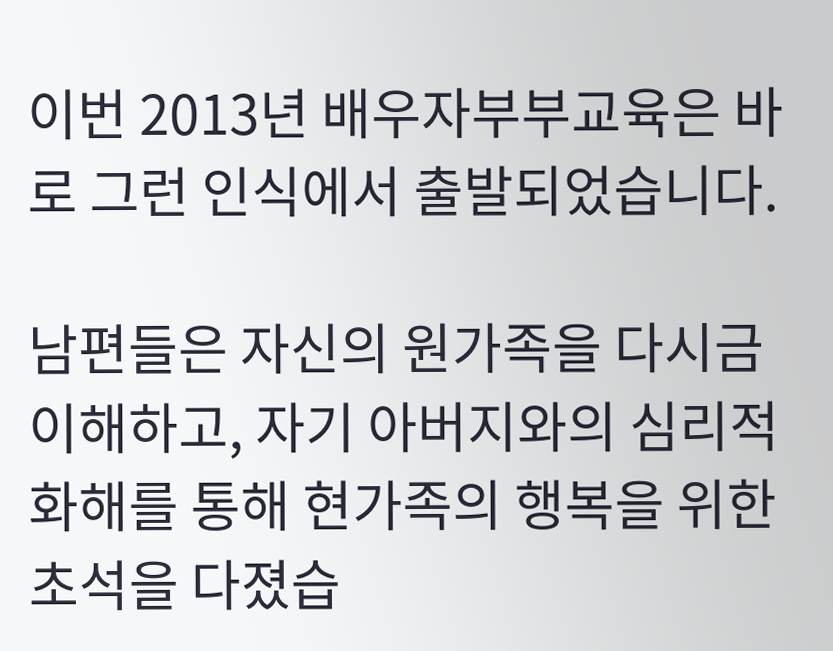이번 2013년 배우자부부교육은 바로 그런 인식에서 출발되었습니다.

남편들은 자신의 원가족을 다시금 이해하고, 자기 아버지와의 심리적 화해를 통해 현가족의 행복을 위한 초석을 다졌습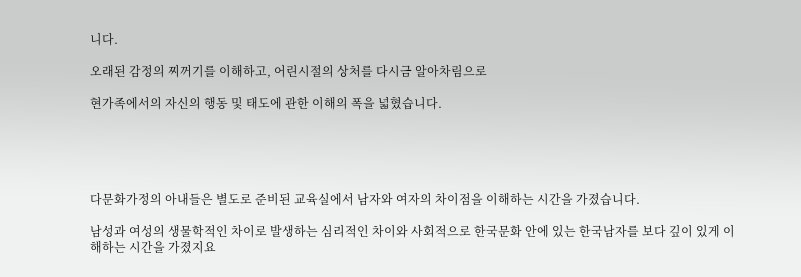니다.

오래된 감정의 찌꺼기를 이해하고, 어린시절의 상처를 다시금 알아차림으로

현가족에서의 자신의 행동 및 태도에 관한 이해의 폭을 넓혔습니다.





다문화가정의 아내들은 별도로 준비된 교육실에서 남자와 여자의 차이점을 이해하는 시간을 가졌습니다.

남성과 여성의 생물학적인 차이로 발생하는 심리적인 차이와 사회적으로 한국문화 안에 있는 한국남자를 보다 깊이 있게 이해하는 시간을 가졌지요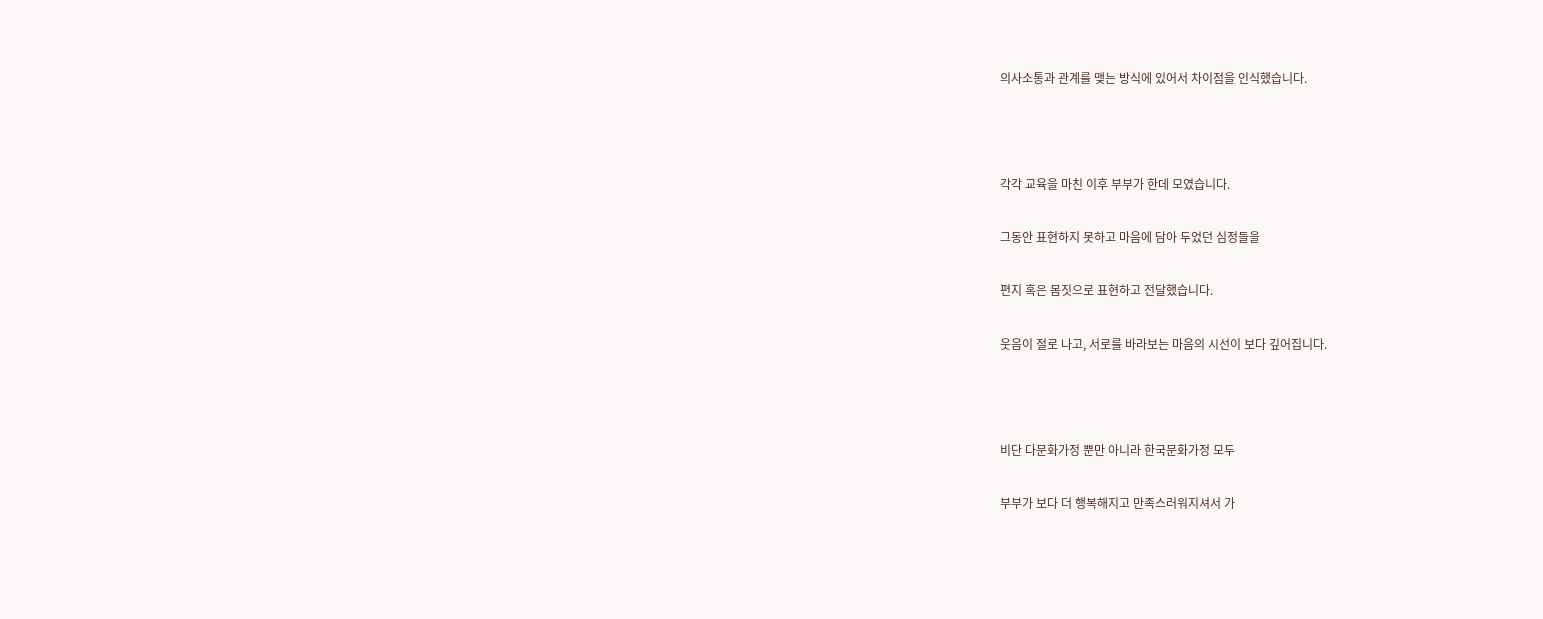의사소통과 관계를 맺는 방식에 있어서 차이점을 인식했습니다.



각각 교육을 마친 이후 부부가 한데 모였습니다.

그동안 표현하지 못하고 마음에 담아 두었던 심정들을

편지 혹은 몸짓으로 표현하고 전달했습니다.

웃음이 절로 나고, 서로를 바라보는 마음의 시선이 보다 깊어집니다.



비단 다문화가정 뿐만 아니라 한국문화가정 모두

부부가 보다 더 행복해지고 만족스러워지셔서 가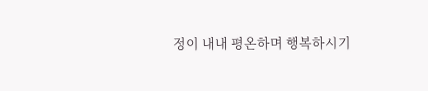정이 내내 평온하며 행복하시기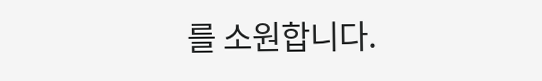를 소원합니다.